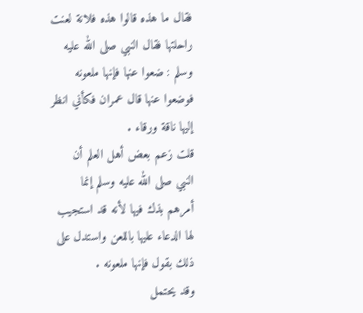فقال ما هذه قالوا هذه فلانة لعنت راحلتها فقال النبي صلى الله عليه وسلم : ضعوا عنها فإنها ملعونه فوضعوا عنها قال عمران فكأني انظر إليها ناقة ورقاء .
قلت زعم بعض أهل العلم أن النبي صلى الله عليه وسلم إنما أمرهم بذك فيها لأنه قد استجيب لها الدعاء عليها باللعن واستدل على ذلك بقول فإنها ملعونه .
وقد يحتمل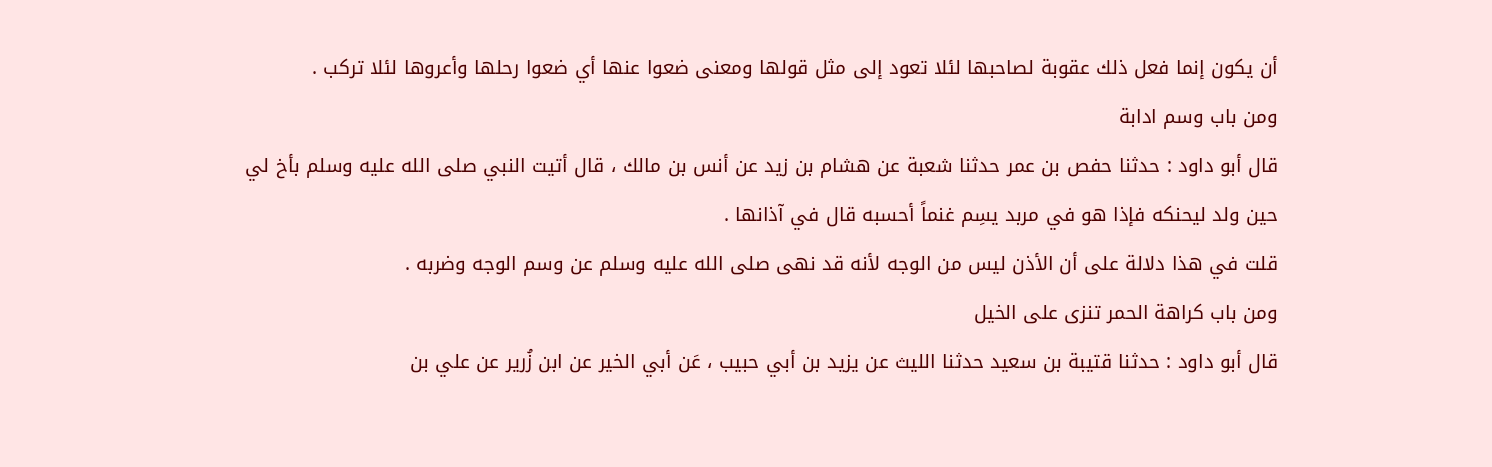أن يكون إنما فعل ذلك عقوبة لصاحبها لئلا تعود إلى مثل قولها ومعنى ضعوا عنها أي ضعوا رحلها وأعروها لئلا تركب .
ومن باب وسم ادابة
قال أبو داود : حدثنا حفص بن عمر حدثنا شعبة عن هشام بن زيد عن أنس بن مالك ، قال أتيت النبي صلى الله عليه وسلم بأخ لي حين ولد ليحنكه فإذا هو في مربد يسِم غنماً أحسبه قال في آذانها .
قلت في هذا دلالة على أن الأذن ليس من الوجه لأنه قد نهى صلى الله عليه وسلم عن وسم الوجه وضربه .
ومن باب كراهة الحمر تنزى على الخيل
قال أبو داود : حدثنا قتيبة بن سعيد حدثنا الليث عن يزيد بن أبي حبيب ، عَن أبي الخير عن ابن زُرير عن علي بن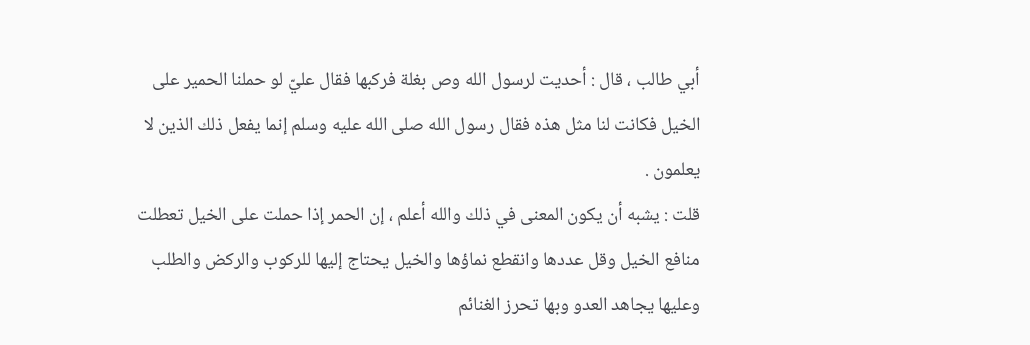أبي طالب ، قال : أحديت لرسول الله وص بغلة فركبها فقال عليّ لو حملنا الحمير على الخيل فكانت لنا مثل هذه فقال رسول الله صلى الله عليه وسلم إنما يفعل ذلك الذين لا يعلمون .
قلت : يشبه أن يكون المعنى في ذلك والله أعلم ، إن الحمر إذا حملت على الخيل تعطلت منافع الخيل وقل عددها وانقطع نماؤها والخيل يحتاج إليها للركوب والركض والطلب وعليها يجاهد العدو وبها تحرز الغنائم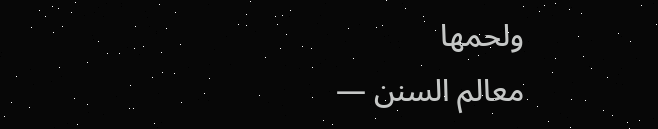ولحمها
معالم السنن —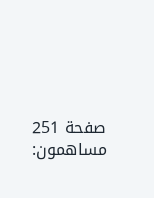صفحة 251
مساهمون: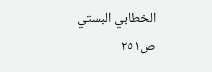الخطابي البستي
ص٢٥١